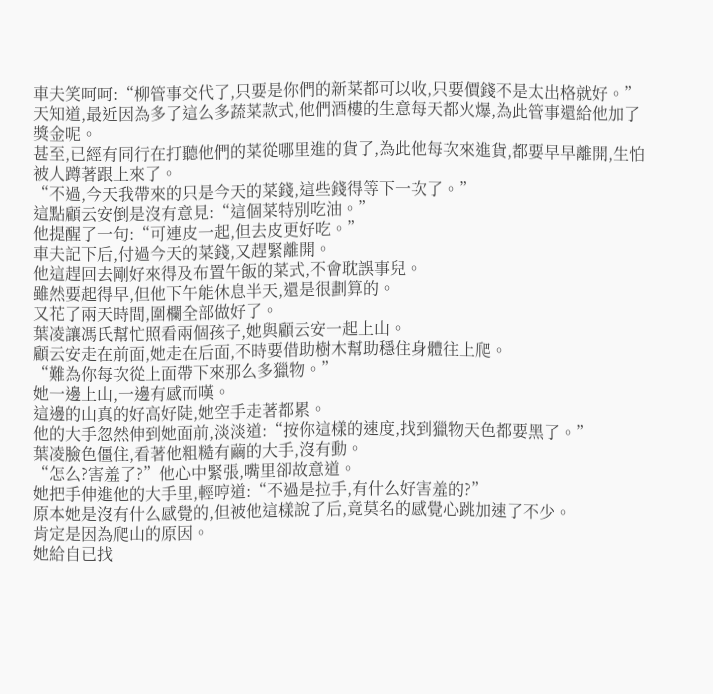車夫笑呵呵:“柳管事交代了,只要是你們的新菜都可以收,只要價錢不是太出格就好。”
天知道,最近因為多了這么多蔬菜款式,他們酒樓的生意每天都火爆,為此管事還給他加了獎金呢。
甚至,已經有同行在打聽他們的菜從哪里進的貨了,為此他每次來進貨,都要早早離開,生怕被人蹲著跟上來了。
“不過,今天我帶來的只是今天的菜錢,這些錢得等下一次了。”
這點顧云安倒是沒有意見:“這個菜特別吃油。”
他提醒了一句:“可連皮一起,但去皮更好吃。”
車夫記下后,付過今天的菜錢,又趕緊離開。
他這趕回去剛好來得及布置午飯的菜式,不會耽誤事兒。
雖然要起得早,但他下午能休息半天,還是很劃算的。
又花了兩天時間,圍欄全部做好了。
葉凌讓馮氏幫忙照看兩個孩子,她與顧云安一起上山。
顧云安走在前面,她走在后面,不時要借助樹木幫助穩住身體往上爬。
“難為你每次從上面帶下來那么多獵物。”
她一邊上山,一邊有感而嘆。
這邊的山真的好高好陡,她空手走著都累。
他的大手忽然伸到她面前,淡淡道:“按你這樣的速度,找到獵物天色都要黑了。”
葉凌臉色僵住,看著他粗糙有繭的大手,沒有動。
“怎么?害羞了?”他心中緊張,嘴里卻故意道。
她把手伸進他的大手里,輕哼道:“不過是拉手,有什么好害羞的?”
原本她是沒有什么感覺的,但被他這樣說了后,竟莫名的感覺心跳加速了不少。
肯定是因為爬山的原因。
她給自已找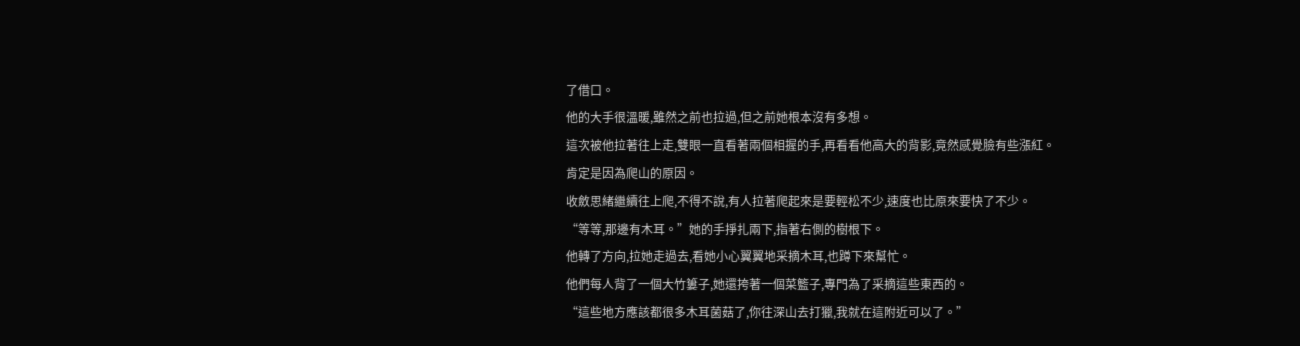了借口。
他的大手很溫暖,雖然之前也拉過,但之前她根本沒有多想。
這次被他拉著往上走,雙眼一直看著兩個相握的手,再看看他高大的背影,竟然感覺臉有些漲紅。
肯定是因為爬山的原因。
收斂思緒繼續往上爬,不得不說,有人拉著爬起來是要輕松不少,速度也比原來要快了不少。
“等等,那邊有木耳。”她的手掙扎兩下,指著右側的樹根下。
他轉了方向,拉她走過去,看她小心翼翼地采摘木耳,也蹲下來幫忙。
他們每人背了一個大竹簍子,她還挎著一個菜籃子,專門為了采摘這些東西的。
“這些地方應該都很多木耳菌菇了,你往深山去打獵,我就在這附近可以了。”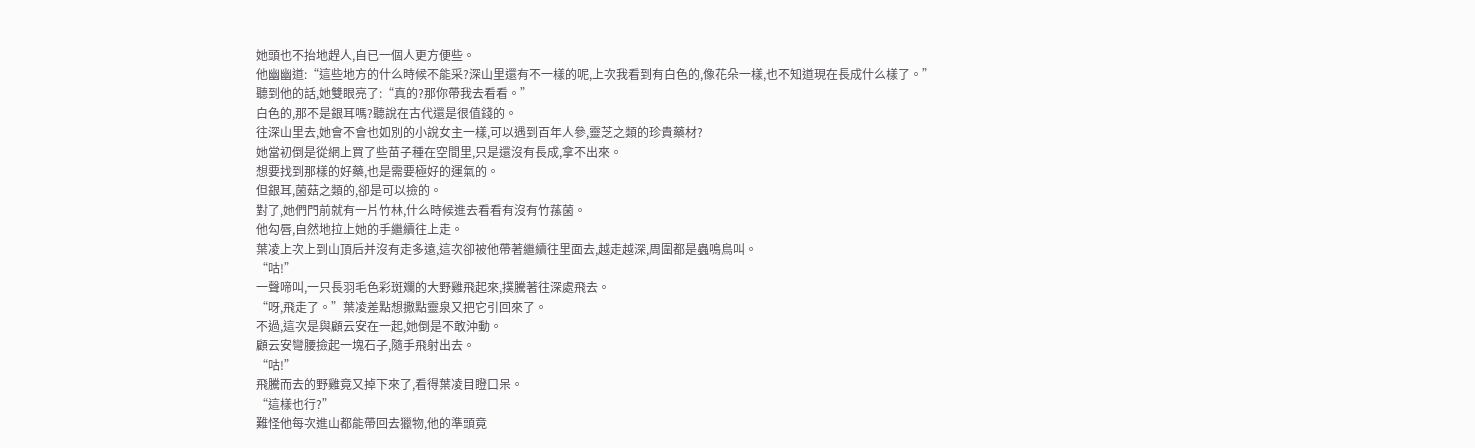她頭也不抬地趕人,自已一個人更方便些。
他幽幽道:“這些地方的什么時候不能采?深山里還有不一樣的呢,上次我看到有白色的,像花朵一樣,也不知道現在長成什么樣了。”
聽到他的話,她雙眼亮了:“真的?那你帶我去看看。”
白色的,那不是銀耳嗎?聽說在古代還是很值錢的。
往深山里去,她會不會也如別的小說女主一樣,可以遇到百年人參,靈芝之類的珍貴藥材?
她當初倒是從網上買了些苗子種在空間里,只是還沒有長成,拿不出來。
想要找到那樣的好藥,也是需要極好的運氣的。
但銀耳,菌菇之類的,卻是可以撿的。
對了,她們門前就有一片竹林,什么時候進去看看有沒有竹蓀菌。
他勾唇,自然地拉上她的手繼續往上走。
葉凌上次上到山頂后并沒有走多遠,這次卻被他帶著繼續往里面去,越走越深,周圍都是蟲鳴鳥叫。
“咕!”
一聲啼叫,一只長羽毛色彩斑斕的大野雞飛起來,撲騰著往深處飛去。
“呀,飛走了。”葉凌差點想撒點靈泉又把它引回來了。
不過,這次是與顧云安在一起,她倒是不敢沖動。
顧云安彎腰撿起一塊石子,隨手飛射出去。
“咕!”
飛騰而去的野雞竟又掉下來了,看得葉凌目瞪口呆。
“這樣也行?”
難怪他每次進山都能帶回去獵物,他的準頭竟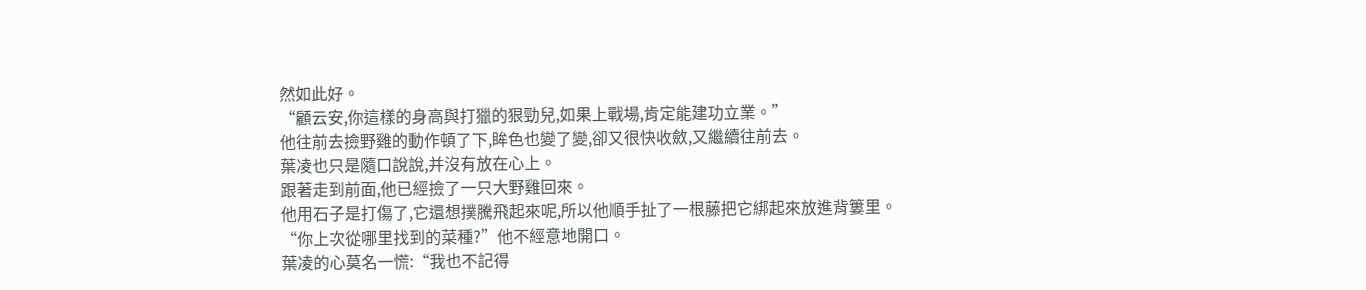然如此好。
“顧云安,你這樣的身高與打獵的狠勁兒,如果上戰場,肯定能建功立業。”
他往前去撿野雞的動作頓了下,眸色也變了變,卻又很快收斂,又繼續往前去。
葉凌也只是隨口說說,并沒有放在心上。
跟著走到前面,他已經撿了一只大野雞回來。
他用石子是打傷了,它還想撲騰飛起來呢,所以他順手扯了一根藤把它綁起來放進背簍里。
“你上次從哪里找到的菜種?”他不經意地開口。
葉凌的心莫名一慌:“我也不記得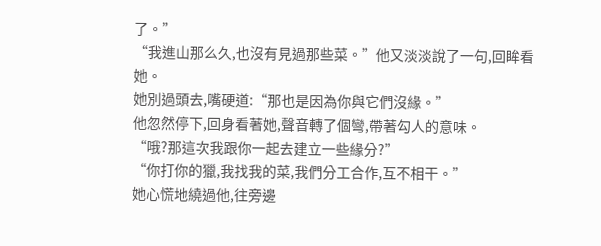了。”
“我進山那么久,也沒有見過那些菜。”他又淡淡說了一句,回眸看她。
她別過頭去,嘴硬道:“那也是因為你與它們沒緣。”
他忽然停下,回身看著她,聲音轉了個彎,帶著勾人的意味。
“哦?那這次我跟你一起去建立一些緣分?”
“你打你的獵,我找我的菜,我們分工合作,互不相干。”
她心慌地繞過他,往旁邊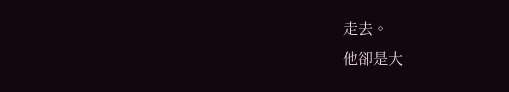走去。
他卻是大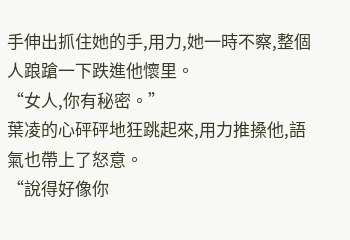手伸出抓住她的手,用力,她一時不察,整個人踉蹌一下跌進他懷里。
“女人,你有秘密。”
葉凌的心砰砰地狂跳起來,用力推搡他,語氣也帶上了怒意。
“說得好像你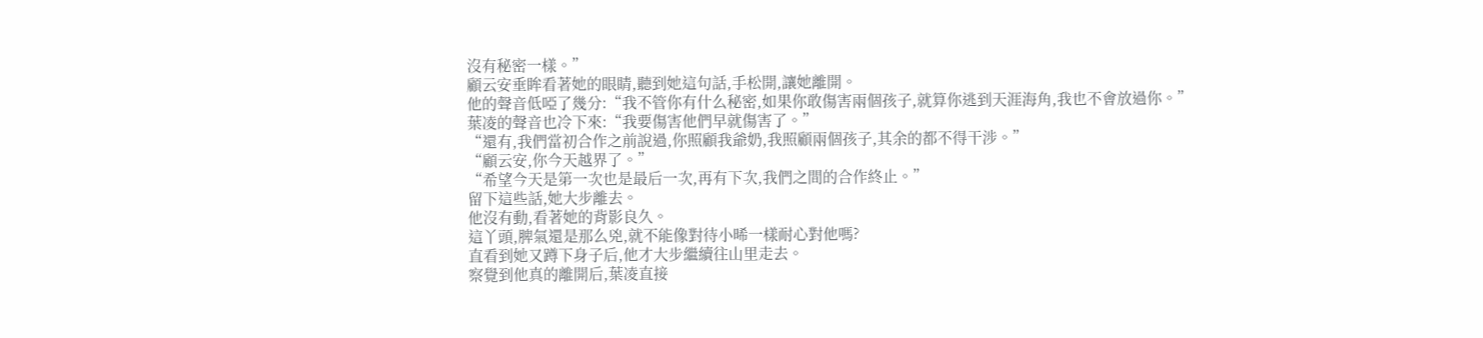沒有秘密一樣。”
顧云安垂眸看著她的眼睛,聽到她這句話,手松開,讓她離開。
他的聲音低啞了幾分:“我不管你有什么秘密,如果你敢傷害兩個孩子,就算你逃到天涯海角,我也不會放過你。”
葉凌的聲音也冷下來:“我要傷害他們早就傷害了。”
“還有,我們當初合作之前說過,你照顧我爺奶,我照顧兩個孩子,其余的都不得干涉。”
“顧云安,你今天越界了。”
“希望今天是第一次也是最后一次,再有下次,我們之間的合作終止。”
留下這些話,她大步離去。
他沒有動,看著她的背影良久。
這丫頭,脾氣還是那么兇,就不能像對待小晞一樣耐心對他嗎?
直看到她又蹲下身子后,他才大步繼續往山里走去。
察覺到他真的離開后,葉凌直接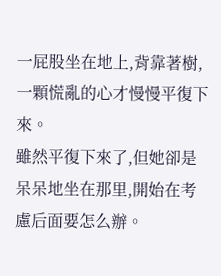一屁股坐在地上,背靠著樹,一顆慌亂的心才慢慢平復下來。
雖然平復下來了,但她卻是呆呆地坐在那里,開始在考慮后面要怎么辦。